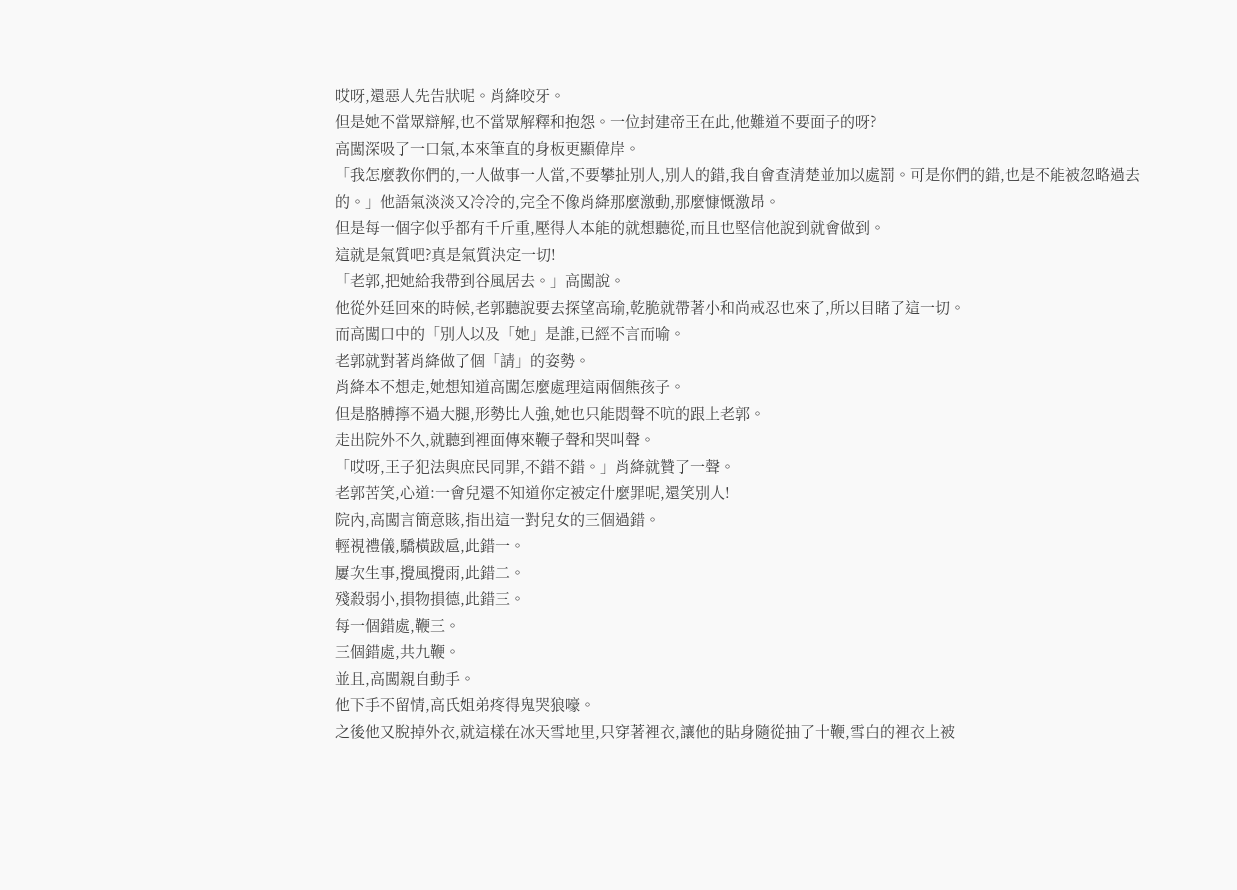哎呀,還惡人先告狀呢。肖絳咬牙。
但是她不當眾辯解,也不當眾解釋和抱怨。一位封建帝王在此,他難道不要面子的呀?
高闖深吸了一口氣,本來筆直的身板更顯偉岸。
「我怎麼教你們的,一人做事一人當,不要攀扯別人,別人的錯,我自會查清楚並加以處罰。可是你們的錯,也是不能被忽略過去的。」他語氣淡淡又冷冷的,完全不像肖絳那麼激動,那麼慷慨激昂。
但是每一個字似乎都有千斤重,壓得人本能的就想聽從,而且也堅信他說到就會做到。
這就是氣質吧?真是氣質決定一切!
「老郭,把她給我帶到谷風居去。」高闖說。
他從外廷回來的時候,老郭聽說要去探望高瑜,乾脆就帶著小和尚戒忍也來了,所以目睹了這一切。
而高闖口中的「別人以及「她」是誰,已經不言而喻。
老郭就對著肖絳做了個「請」的姿勢。
肖絳本不想走,她想知道高闖怎麼處理這兩個熊孩子。
但是胳膊擰不過大腿,形勢比人強,她也只能悶聲不吭的跟上老郭。
走出院外不久,就聽到裡面傳來鞭子聲和哭叫聲。
「哎呀,王子犯法與庶民同罪,不錯不錯。」肖絳就贊了一聲。
老郭苦笑,心道:一會兒還不知道你定被定什麼罪呢,還笑別人!
院內,高闖言簡意賅,指出這一對兒女的三個過錯。
輕視禮儀,驕橫跋扈,此錯一。
屢次生事,攪風攪雨,此錯二。
殘殺弱小,損物損德,此錯三。
每一個錯處,鞭三。
三個錯處,共九鞭。
並且,高闖親自動手。
他下手不留情,高氏姐弟疼得鬼哭狼嚎。
之後他又脫掉外衣,就這樣在冰天雪地里,只穿著裡衣,讓他的貼身隨從抽了十鞭,雪白的裡衣上被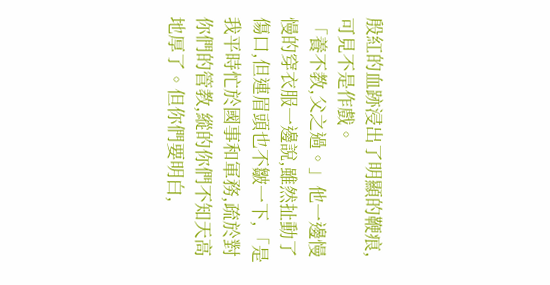殷紅的血跡浸出了明顯的鞭痕,可見不是作戲。
「養不教,父之過。」他一邊慢慢的穿衣服一邊說,雖然扯動了傷口,但連眉頭也不皺一下,「是我平時忙於國事和軍務,疏於對你們的管教,縱的你們不知天高地厚了。但你們要明白,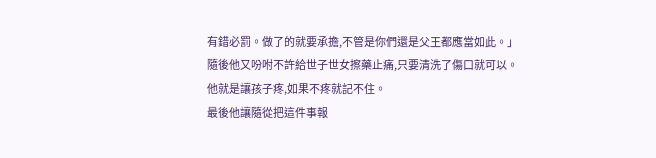有錯必罰。做了的就要承擔,不管是你們還是父王都應當如此。」
隨後他又吩咐不許給世子世女擦藥止痛,只要清洗了傷口就可以。
他就是讓孩子疼,如果不疼就記不住。
最後他讓隨從把這件事報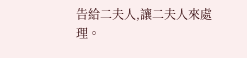告給二夫人,讓二夫人來處理。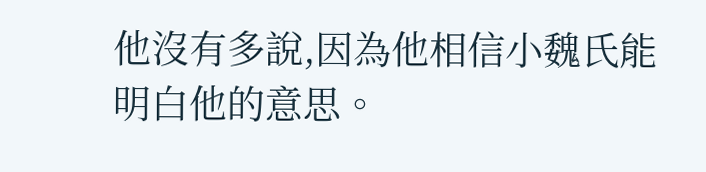他沒有多說,因為他相信小魏氏能明白他的意思。